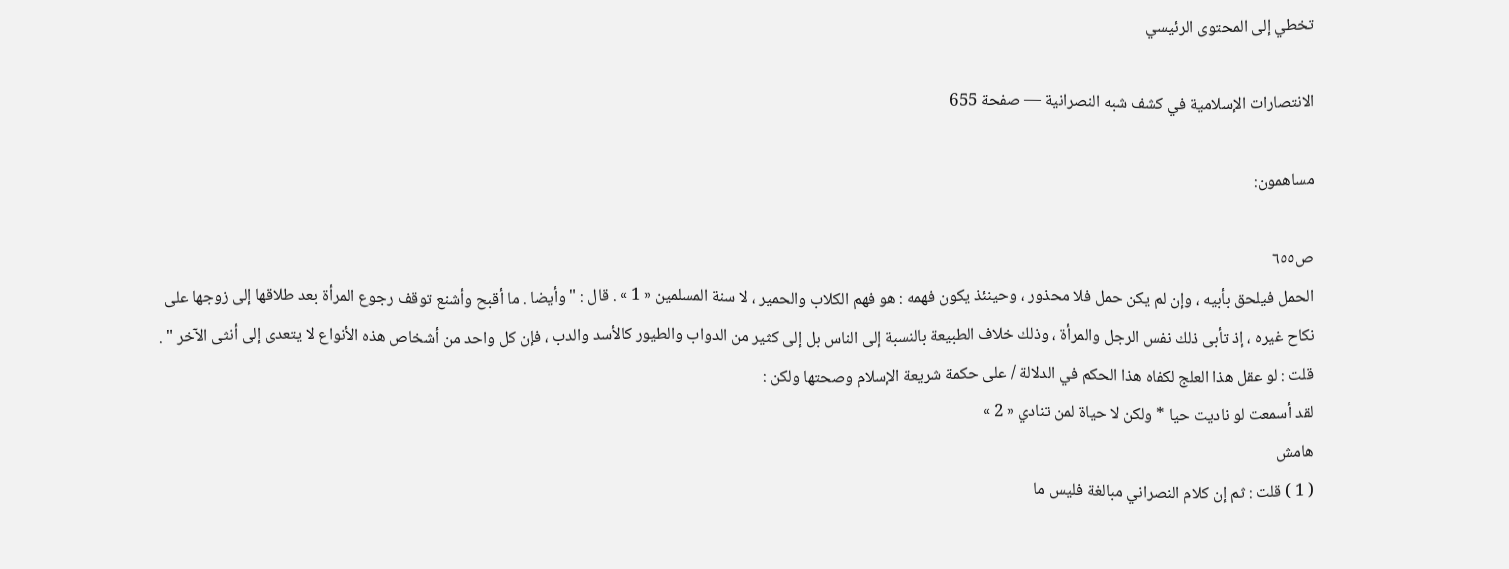تخطي إلى المحتوى الرئيسي

الانتصارات الإسلامية في كشف شبه النصرانية — صفحة 655

مساهمون:

ص٦٥٥
الحمل فيلحق بأبيه ، وإن لم يكن حمل فلا محذور ، وحينئذ يكون فهمه : هو فهم الكلاب والحمير ، لا سنة المسلمين « 1 » . قال : " وأيضا . ما أقبح وأشنع توقف رجوع المرأة بعد طلاقها إلى زوجها على نكاح غيره ، إذ تأبى ذلك نفس الرجل والمرأة ، وذلك خلاف الطبيعة بالنسبة إلى الناس بل إلى كثير من الدواب والطيور كالأسد والدب ، فإن كل واحد من أشخاص هذه الأنواع لا يتعدى إلى أنثى الآخر " . قلت : لو عقل هذا العلج لكفاه هذا الحكم في الدلالة / على حكمة شريعة الإسلام وصحتها ولكن :
لقد أسمعت لو ناديت حيا * ولكن لا حياة لمن تنادي « 2 »
هامش
( 1 ) قلت : ثم إن كلام النصراني مبالغة فليس ما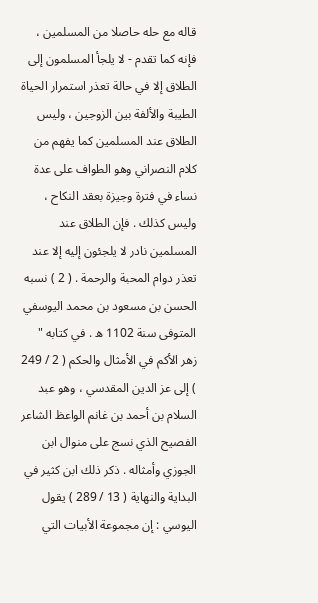قاله مع حله حاصلا من المسلمين ، فإنه كما تقدم - لا يلجأ المسلمون إلى الطلاق إلا في حالة تعذر استمرار الحياة الطيبة والألفة بين الزوجين ، وليس الطلاق عند المسلمين كما يفهم من كلام النصراني وهو الطواف على عدة نساء في فترة وجيزة بعقد النكاح ، وليس كذلك . فإن الطلاق عند المسلمين نادر لا يلجئون إليه إلا عند تعذر دوام المحبة والرحمة . ( 2 ) نسبه الحسن بن مسعود بن محمد اليوسفي المتوفى سنة 1102 ه . في كتابه " زهر الأكم في الأمثال والحكم ( 2 / 249 ) إلى عز الدين المقدسي ، وهو عبد السلام بن أحمد بن غانم الواعظ الشاعر الفصيح الذي نسج على منوال ابن الجوزي وأمثاله . ذكر ذلك ابن كثير في البداية والنهاية ( 13 / 289 ) يقول اليوسي : إن مجموعة الأبيات التي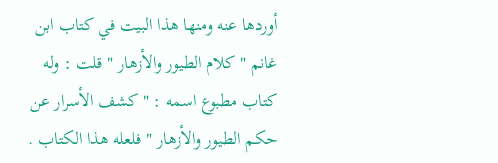أوردها عنه ومنها هذا البيت في كتاب ابن غانم " كلام الطيور والأزهار " قلت : وله كتاب مطبوع اسمه : " كشف الأسرار عن حكم الطيور والأزهار " فلعله هذا الكتاب .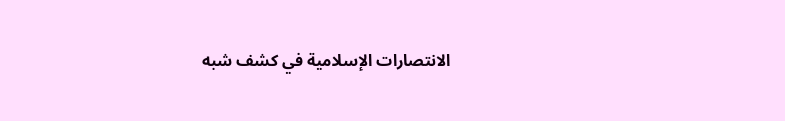الانتصارات الإسلامية في كشف شبه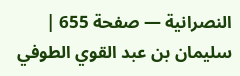النصرانية — صفحة 655 | سليمان بن عبد القوي الطوفي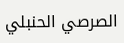الصرصي الحنبلي